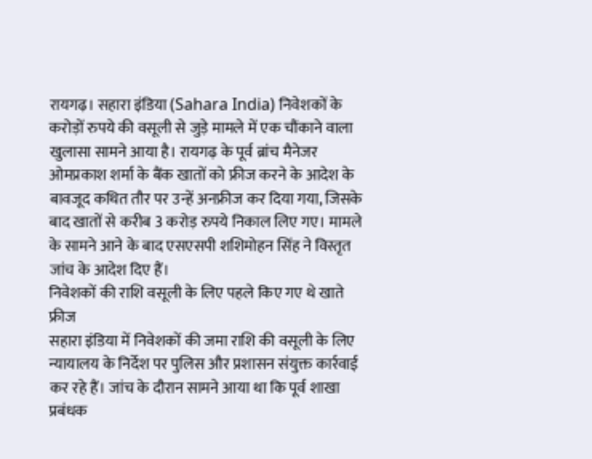रायगढ़। सहारा इंडिया (Sahara India) निवेशकों के करोड़ों रुपये की वसूली से जुड़े मामले में एक चौंकाने वाला खुलासा सामने आया है। रायगढ़ के पूर्व ब्रांच मैनेजर ओमप्रकाश शर्मा के बैंक खातों को फ्रीज करने के आदेश के बावजूद कथित तौर पर उन्हें अनफ्रीज कर दिया गया, जिसके बाद खातों से करीब 3 करोड़ रुपये निकाल लिए गए। मामले के सामने आने के बाद एसएसपी शशिमोहन सिंह ने विस्तृत जांच के आदेश दिए हैं।
निवेशकों की राशि वसूली के लिए पहले किए गए थे खाते फ्रीज
सहारा इंडिया में निवेशकों की जमा राशि की वसूली के लिए न्यायालय के निर्देश पर पुलिस और प्रशासन संयुक्त कार्रवाई कर रहे हैं। जांच के दौरान सामने आया था कि पूर्व शाखा प्रबंधक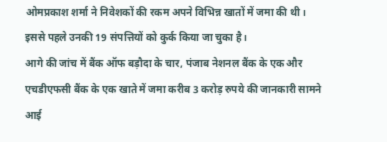ओमप्रकाश शर्मा ने निवेशकों की रकम अपने विभिन्न खातों में जमा की थी। इससे पहले उनकी 19 संपत्तियों को कुर्क किया जा चुका है।
आगे की जांच में बैंक ऑफ बड़ौदा के चार, पंजाब नेशनल बैंक के एक और एचडीएफसी बैंक के एक खाते में जमा करीब 3 करोड़ रुपये की जानकारी सामने आई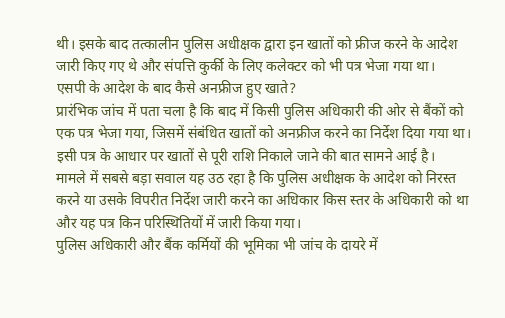थी। इसके बाद तत्कालीन पुलिस अधीक्षक द्वारा इन खातों को फ्रीज करने के आदेश जारी किए गए थे और संपत्ति कुर्की के लिए कलेक्टर को भी पत्र भेजा गया था।
एसपी के आदेश के बाद कैसे अनफ्रीज हुए खाते?
प्रारंभिक जांच में पता चला है कि बाद में किसी पुलिस अधिकारी की ओर से बैंकों को एक पत्र भेजा गया, जिसमें संबंधित खातों को अनफ्रीज करने का निर्देश दिया गया था। इसी पत्र के आधार पर खातों से पूरी राशि निकाले जाने की बात सामने आई है।
मामले में सबसे बड़ा सवाल यह उठ रहा है कि पुलिस अधीक्षक के आदेश को निरस्त करने या उसके विपरीत निर्देश जारी करने का अधिकार किस स्तर के अधिकारी को था और यह पत्र किन परिस्थितियों में जारी किया गया।
पुलिस अधिकारी और बैंक कर्मियों की भूमिका भी जांच के दायरे में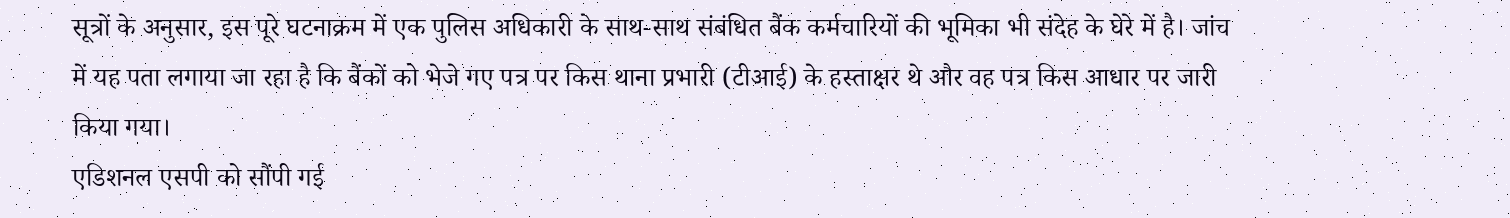सूत्रों के अनुसार, इस पूरे घटनाक्रम में एक पुलिस अधिकारी के साथ-साथ संबंधित बैंक कर्मचारियों की भूमिका भी संदेह के घेरे में है। जांच में यह पता लगाया जा रहा है कि बैंकों को भेजे गए पत्र पर किस थाना प्रभारी (टीआई) के हस्ताक्षर थे और वह पत्र किस आधार पर जारी किया गया।
एडिशनल एसपी को सौंपी गई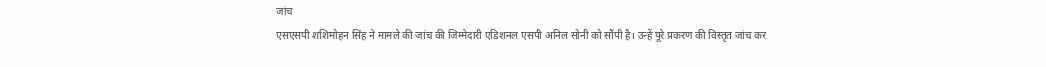जांच
एसएसपी शशिमोहन सिंह ने मामले की जांच की जिम्मेदारी एडिशनल एसपी अनिल सोनी को सौंपी है। उन्हें पूरे प्रकरण की विस्तृत जांच कर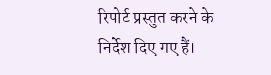रिपोर्ट प्रस्तुत करने के निर्देश दिए गए हैं।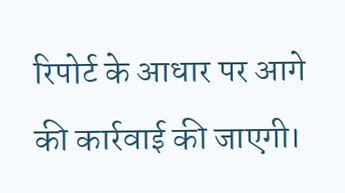रिपोर्ट के आधार पर आगे की कार्रवाई की जाएगी।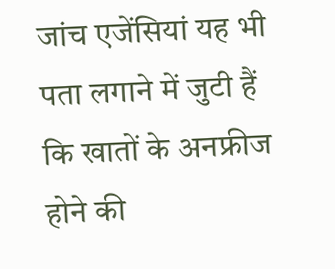जांच एजेंसियां यह भी पता लगाने में जुटी हैं कि खातों के अनफ्रीज होने की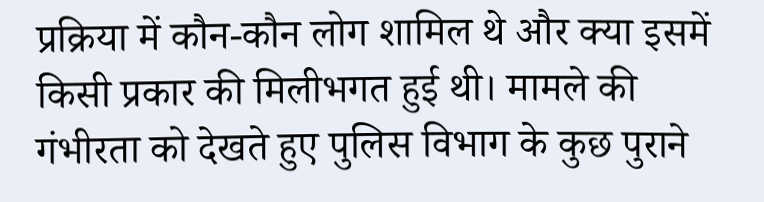प्रक्रिया में कौन-कौन लोग शामिल थे और क्या इसमें किसी प्रकार की मिलीभगत हुई थी। मामले की गंभीरता को देखते हुए पुलिस विभाग के कुछ पुराने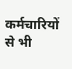कर्मचारियों से भी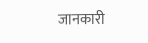जानकारी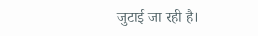जुटाई जा रही है।